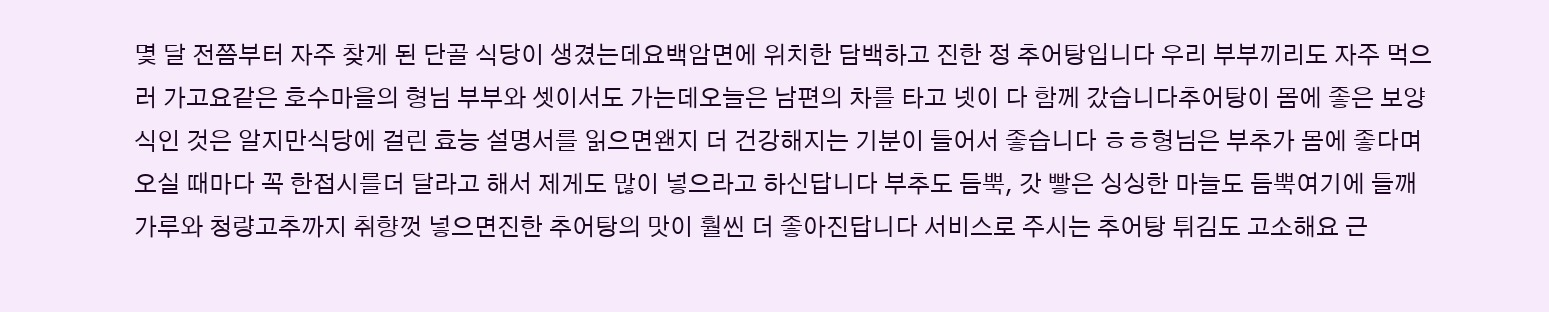몇 달 전쯤부터 자주 찾게 된 단골 식당이 생겼는데요백암면에 위치한 담백하고 진한 정 추어탕입니다 우리 부부끼리도 자주 먹으러 가고요같은 호수마을의 형님 부부와 셋이서도 가는데오늘은 남편의 차를 타고 넷이 다 함께 갔습니다추어탕이 몸에 좋은 보양식인 것은 알지만식당에 걸린 효능 설명서를 읽으면왠지 더 건강해지는 기분이 들어서 좋습니다 ㅎㅎ형님은 부추가 몸에 좋다며오실 때마다 꼭 한접시를더 달라고 해서 제게도 많이 넣으라고 하신답니다 부추도 듬뿍, 갓 빻은 싱싱한 마늘도 듬뿍여기에 들깨가루와 청량고추까지 취향껏 넣으면진한 추어탕의 맛이 훨씬 더 좋아진답니다 서비스로 주시는 추어탕 튀김도 고소해요 근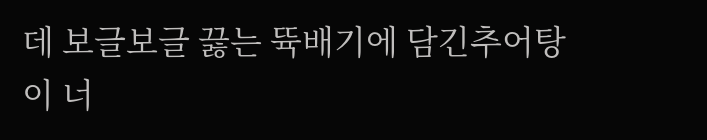데 보글보글 끓는 뜍배기에 담긴추어탕이 너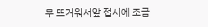무 뜨거워서앞 접시에 조금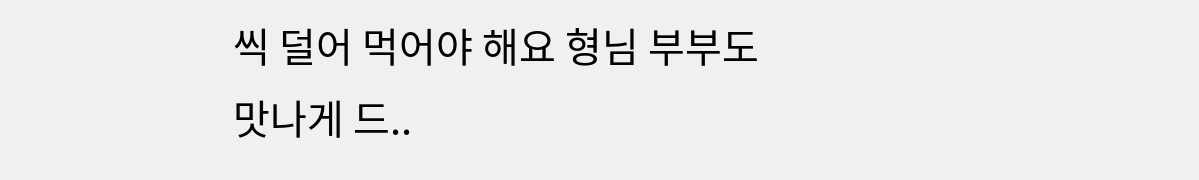씩 덜어 먹어야 해요 형님 부부도 맛나게 드..